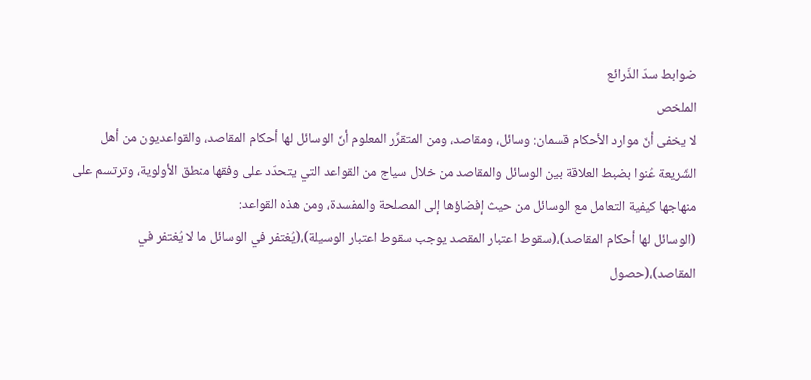ضوابط سدّ الذّرائع
الملخص
لا يخفى أنّ موارد الأحكام قسمان: وسائل، ومقاصد، ومن المتقرِّر المعلوم أنّ الوسائل لها أحكام المقاصد، والقواعديون من أهل الشّريعة عُنوا بضبط العلاقة بين الوسائل والمقاصد من خلال سياج من القواعد التي يتحدّد على وفقها منطق الأولوية، وترتسم على منهاجها كيفية التعامل مع الوسائل من حيث إفضاؤها إلى المصلحة والمفسدة، ومن هذه القواعد:
(الوسائل لها أحكام المقاصد)،(سقوط اعتبار المقصد يوجب سقوط اعتبار الوسيلة)،(يُغتفر في الوسائل ما لا يُغتفر في المقاصد)،(حصول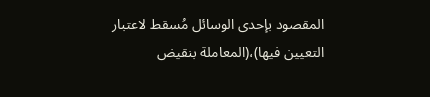المقصود بإحدى الوسائل مُسقط لاعتبار التعيين فيها)،(المعاملة بنقيض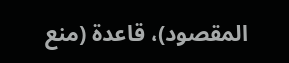المقصود)، قاعدة (منع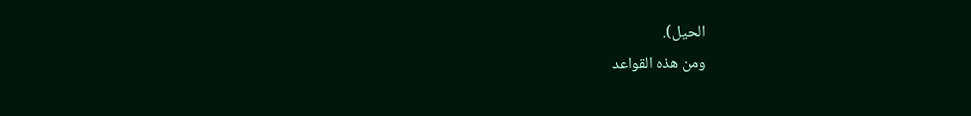الحيل).
ومن هذه القواعد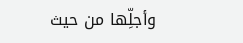وأجلِّها من حيث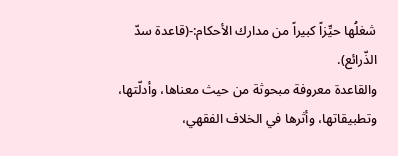شغلُها حيِّزاً كبيراً من مدارك الأحكام:-(قاعدة سدّ الذّرائع).
والقاعدة معروفة مبحوثة من حيث معناها، وأدلّتها، وتطبيقاتها، وأثرها في الخلاف الفقهي،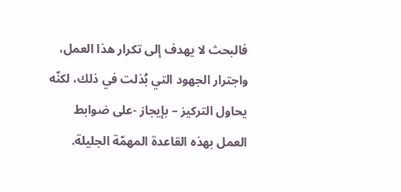فالبحث لا يهدف إلى تكرار هذا العمل، واجترار الجهود التي بُذلت في ذلك، لكنّه يحاول التركيز – بإيجاز -على ضوابط العمل بهذه القاعدة المهمّة الجليلة.